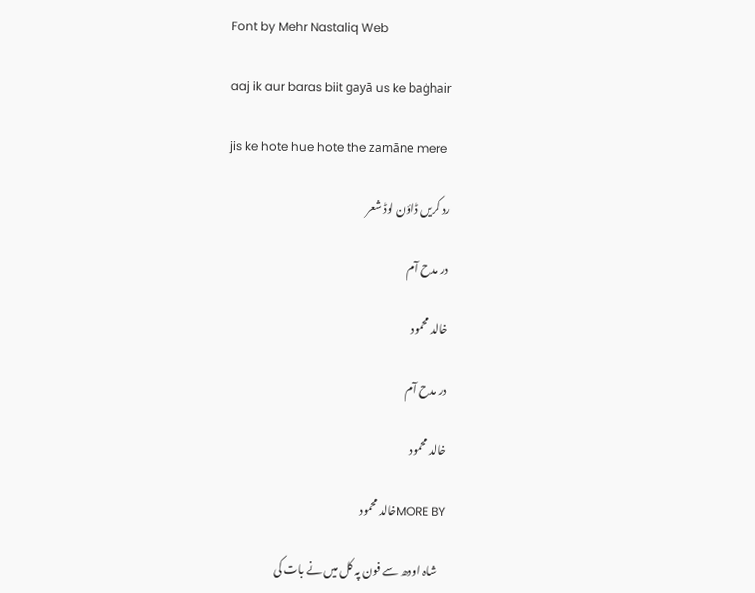Font by Mehr Nastaliq Web

aaj ik aur baras biit gayā us ke baġhair

jis ke hote hue hote the zamāne mere

رد کریں ڈاؤن لوڈ شعر

در مدح آم

خالد محمود

در مدح آم

خالد محمود

MORE BYخالد محمود

    شاہ اودھ سے فون پہ کل میں نے بات کی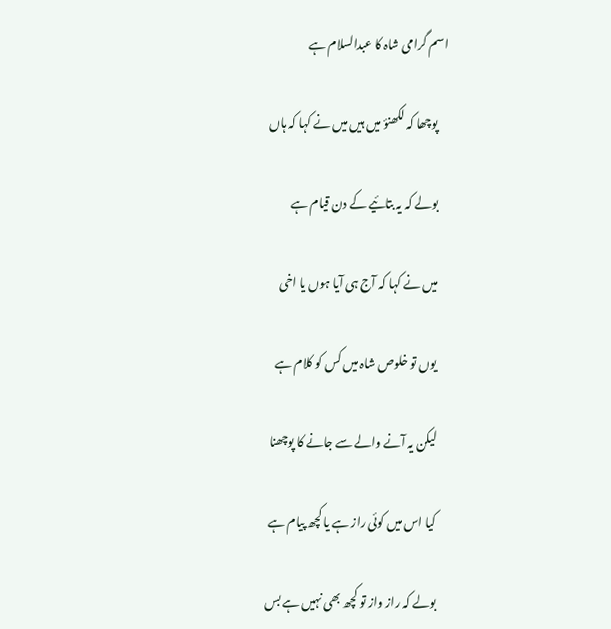اسم گرامی شاہ کا عبدالسلام ہے

    پوچھا کہ لکھنؤ میں ہیں میں نے کہا کہ ہاں

    بولے کہ یہ بتائیے کے دن قیام ہے

    میں نے کہا کہ آج ہی آیا ہوں یا اخی

    یوں تو خلوص شاہ میں کس کو کلام ہے

    لیکن یہ آنے والے سے جانے کا پوچھنا

    کیا اس میں کوئی راز ہے یا کچھ پیام ہے

    بولے کہ راز واز تو کچھ بھی نہیں ہے بس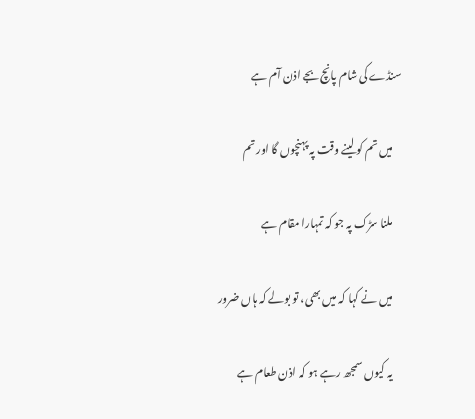سنڈے کی شام پانچ بجے اذن آم ہے

    میں تم کو لینے وقت پہ پہنچوں گا اور تم

    ملنا سڑک پہ جو کہ تمہارا مقام ہے

    میں نے کہا کہ میں بھی، تو بولے کہ ہاں ضرور

    یہ کیوں سمجھ رہے ہو کہ اذن طعام ہے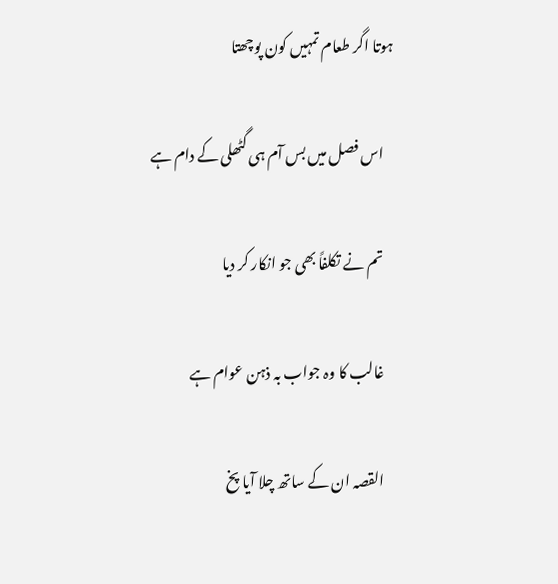ہوتا اگر طعام تمہیں کون پوچھتا

    اس فصل میں بس آم ہی گٹھلی کے دام ہے

    تم نے تکلفاً بھی جو انکار کر دیا

    غالب کا وہ جواب بہ ذہن عوام ہے

    القصہ ان کے ساتھ چلا آیا پخ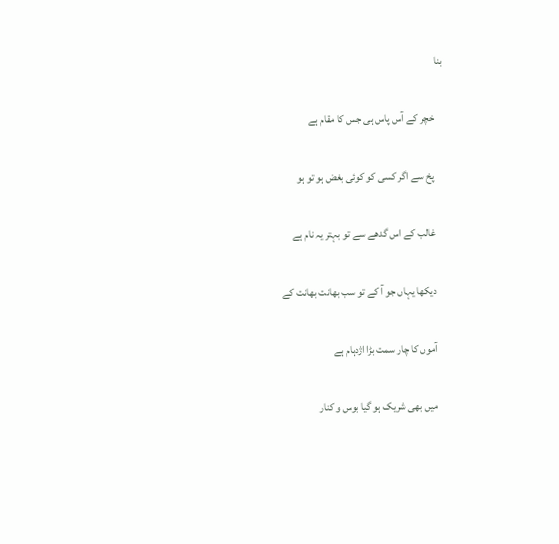بنا

    خچر کے آس پاس ہی جس کا مقام ہے

    پخ سے اگر کسی کو کوئی بغض ہو تو ہو

    غالب کے اس گدھے سے تو بہتر یہ نام ہے

    دیکھا یہاں جو آ کے تو سب بھانت بھانت کے

    آموں کا چار سمت بڑا اژدہام ہے

    میں بھی شریک ہو گیا بوس و کنار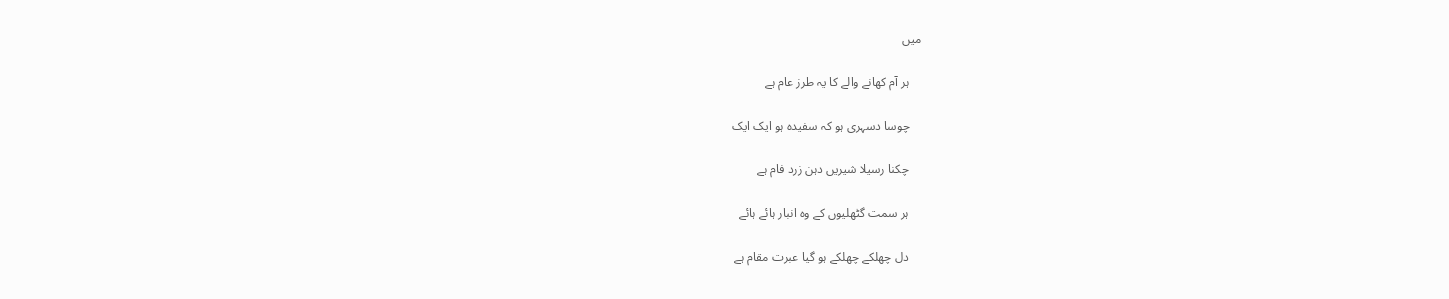میں

    ہر آم کھانے والے کا یہ طرز عام ہے

    چوسا دسہری ہو کہ سفیدہ ہو ایک ایک

    چکنا رسیلا شیریں دہن زرد فام ہے

    ہر سمت گٹھلیوں کے وہ انبار ہائے ہائے

    دل چھلکے چھلکے ہو گیا عبرت مقام ہے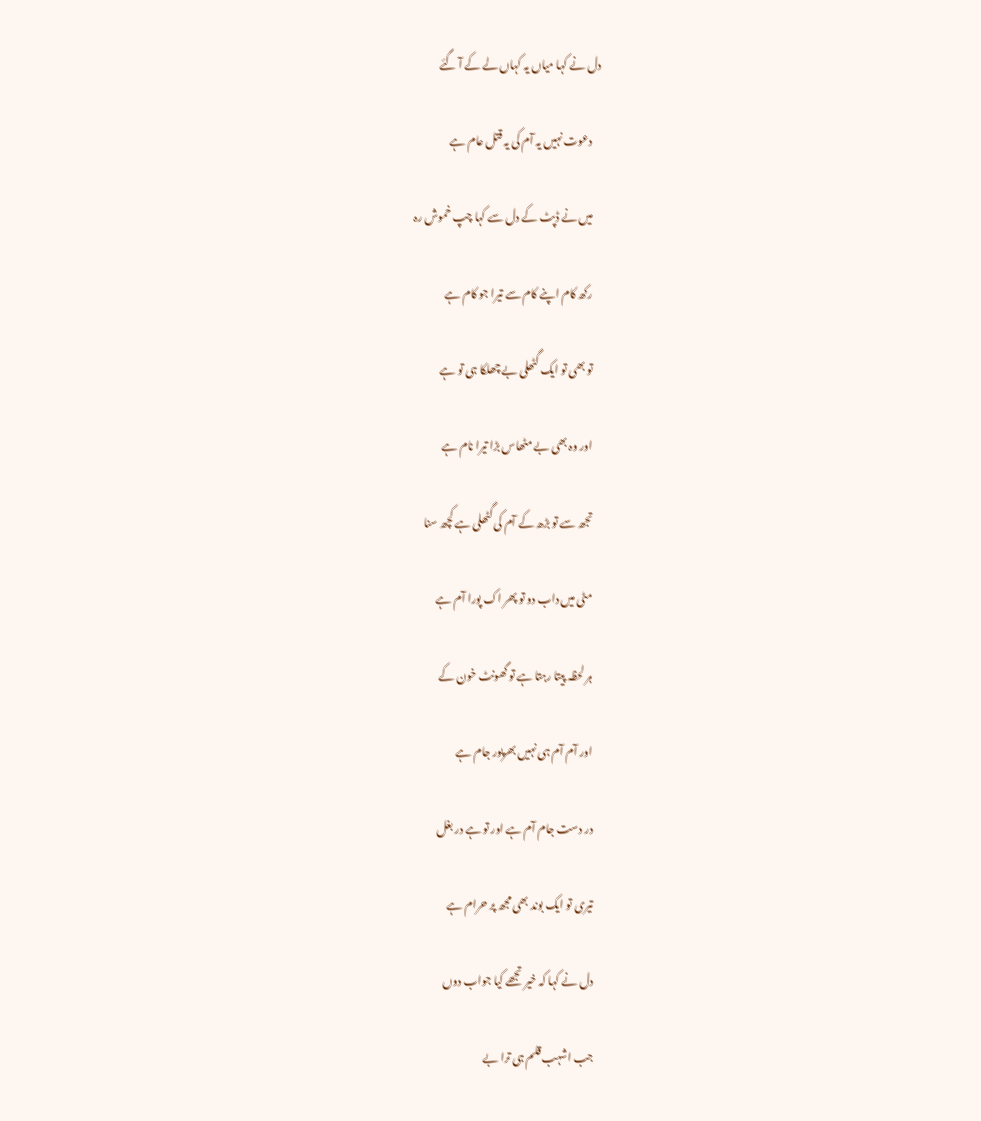دل نے کہا میاں یہ کہاں لے کے آ گئے

    دعوت نہیں یہ آم کی یہ قتل عام ہے

    میں نے ڈپٹ کے دل سے کہا چپ خموش رہ

    رکھ کام اپنے کام سے تیرا جو کام ہے

    تو بھی تو ایک گٹھلی بے چھلکا ہی تو ہے

    اور وہ بھی بے مٹھاس بڑا تیرا نام ہے

    تجھ سے تو بڑھ کے آم کی گٹھلی ہے کچھ سنا

    مٹی میں داب دو تو پھر اک پورا آم ہے

    ہر لحظہ پیتا رہتا ہے تو گھونٹ خون کے

    اور آم آم ہی نہیں بھرپور جام ہے

    در دست جام آم ہے اور تو ہے در بغل

    تیری تو ایک بوند بھی مجھ پر حرام ہے

    دل نے کہا کہ خیر تجھے کیا جواب دوں

    جب اشہب قلم ہی ترا بے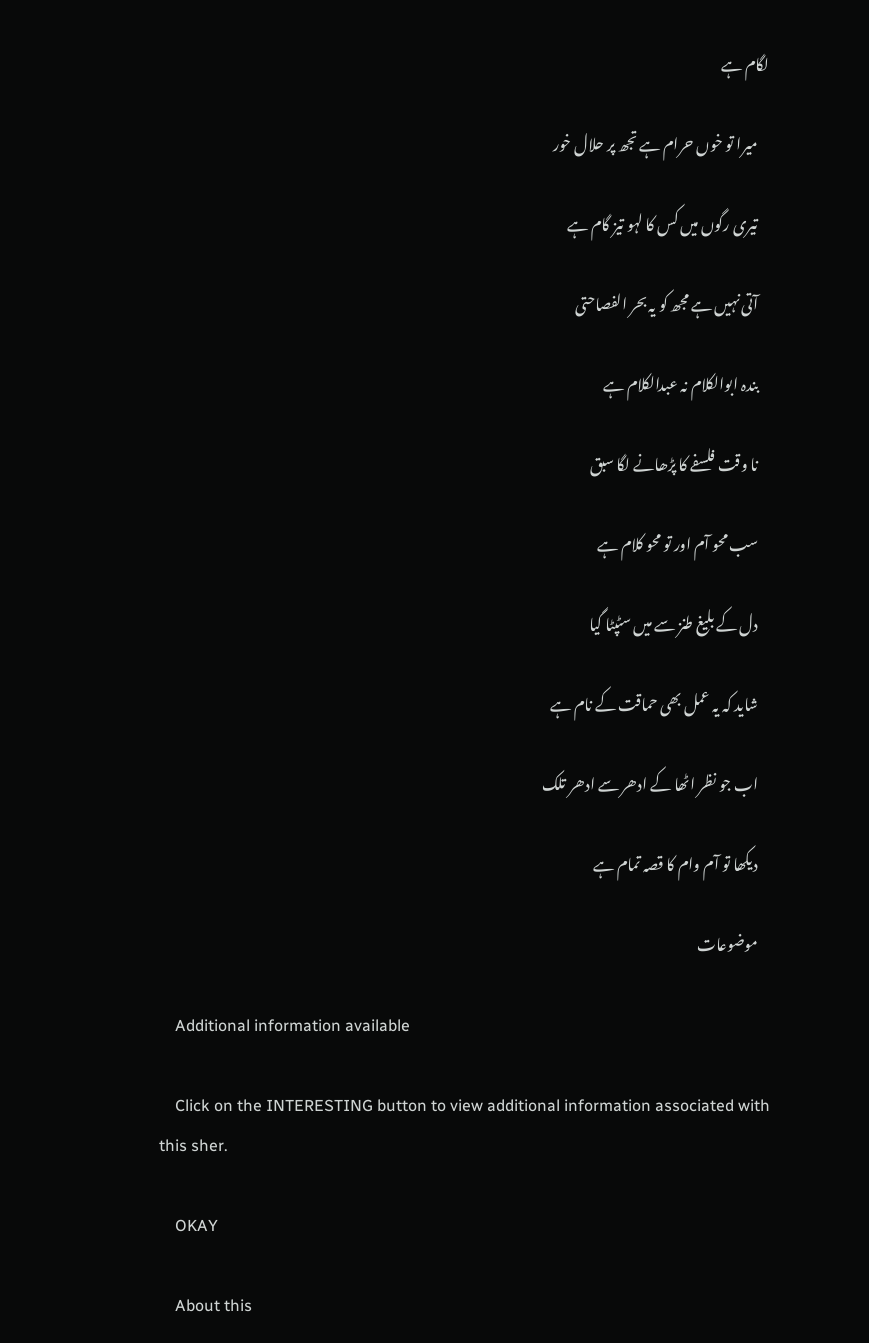لگام ہے

    میرا تو خوں حرام ہے تجھ پر حلال خور

    تیری رگوں میں کس کا لہو تیز گام ہے

    آتی نہیں ہے مجھ کو یہ بحر الفصاحتی

    بندہ ابوالکلام نہ عبدالکلام ہے

    نا وقت فلسفے کا پڑھانے لگا سبق

    سب محو آم اور تو محو کلام ہے

    دل کے بلیغ طنز سے میں سٹپٹا گیا

    شاید کہ یہ عمل بھی حماقت کے نام ہے

    اب جو نظر اٹھا کے ادھر سے ادھر تلک

    دیکھا تو آم وام کا قصہ تمام ہے

    موضوعات

    Additional information available

    Click on the INTERESTING button to view additional information associated with this sher.

    OKAY

    About this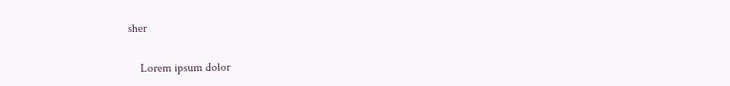sher

    Lorem ipsum dolor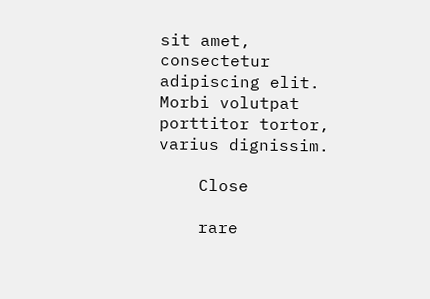sit amet, consectetur adipiscing elit. Morbi volutpat porttitor tortor, varius dignissim.

    Close

    rare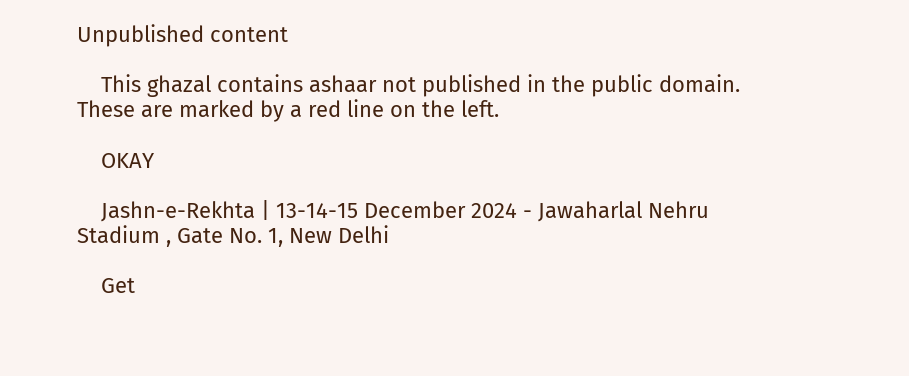Unpublished content

    This ghazal contains ashaar not published in the public domain. These are marked by a red line on the left.

    OKAY

    Jashn-e-Rekhta | 13-14-15 December 2024 - Jawaharlal Nehru Stadium , Gate No. 1, New Delhi

    Get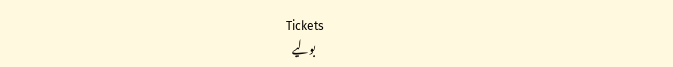Tickets
    بولیے